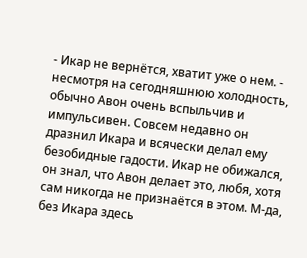- Икар не вернётся, хватит уже о нем. - несмотря на сегодняшнюю холодность, обычно Авон очень вспыльчив и импульсивен. Совсем недавно он дразнил Икара и всячески делал ему безобидные гадости. Икар не обижался, он знал, что Авон делает это, любя, хотя сам никогда не признаётся в этом. М-да, без Икара здесь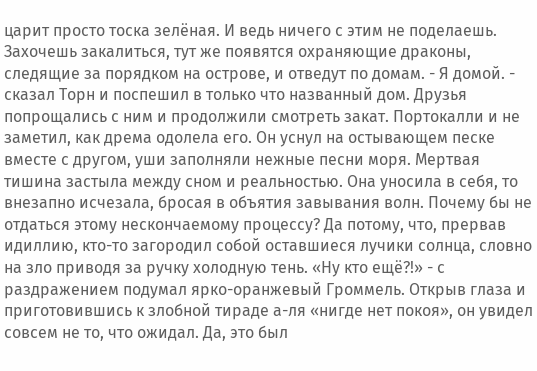царит просто тоска зелёная. И ведь ничего с этим не поделаешь. Захочешь закалиться, тут же появятся охраняющие драконы, следящие за порядком на острове, и отведут по домам. - Я домой. - сказал Торн и поспешил в только что названный дом. Друзья попрощались с ним и продолжили смотреть закат. Портокалли и не заметил, как дрема одолела его. Он уснул на остывающем песке вместе с другом, уши заполняли нежные песни моря. Мертвая тишина застыла между сном и реальностью. Она уносила в себя, то внезапно исчезала, бросая в объятия завывания волн. Почему бы не отдаться этому нескончаемому процессу? Да потому, что, прервав идиллию, кто-то загородил собой оставшиеся лучики солнца, словно на зло приводя за ручку холодную тень. «Ну кто ещё?!» - с раздражением подумал ярко-оранжевый Громмель. Открыв глаза и приготовившись к злобной тираде а-ля «нигде нет покоя», он увидел совсем не то, что ожидал. Да, это был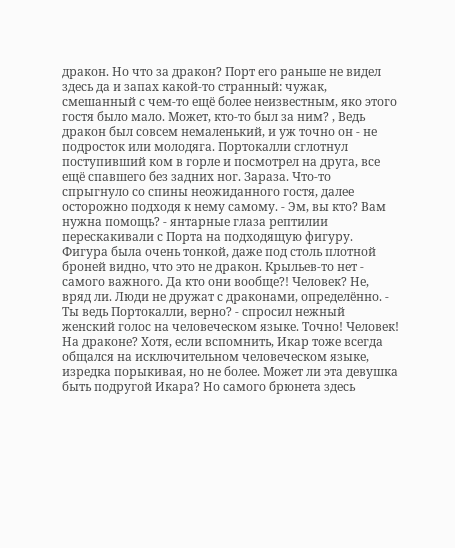дракон. Но что за дракон? Порт его раньше не видел здесь да и запах какой-то странный: чужак, смешанный с чем-то ещё более неизвестным, яко этого гостя было мало. Может, кто-то был за ним? , Ведь дракон был совсем немаленький, и уж точно он - не подросток или молодяга. Портокалли сглотнул поступивший ком в горле и посмотрел на друга, все ещё спавшего без задних ног. Зараза. Что-то спрыгнуло со спины неожиданного гостя, далее осторожно подходя к нему самому. - Эм, вы кто? Вам нужна помощь? - янтарные глаза рептилии перескакивали с Порта на подходящую фигуру. Фигура была очень тонкой, даже под столь плотной броней видно, что это не дракон. Крыльев-то нет - самого важного. Да кто они вообще?! Человек? Не, вряд ли. Люди не дружат с драконами, определённо. - Ты ведь Портокалли, верно? - спросил нежный женский голос на человеческом языке. Точно! Человек! На драконе? Хотя, если вспомнить, Икар тоже всегда общался на исключительном человеческом языке, изредка порыкивая, но не более. Может ли эта девушка быть подругой Икара? Но самого брюнета здесь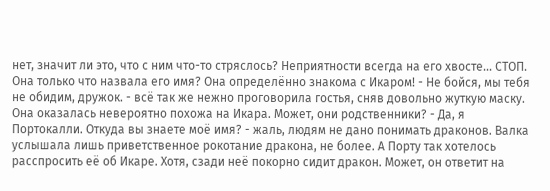нет, значит ли это, что с ним что-то стряслось? Неприятности всегда на его хвосте... СТОП. Она только что назвала его имя? Она определённо знакома с Икаром! - Не бойся, мы тебя не обидим, дружок. - всё так же нежно проговорила гостья, сняв довольно жуткую маску. Она оказалась невероятно похожа на Икара. Может, они родственники? - Да, я Портокалли. Откуда вы знаете моё имя? - жаль, людям не дано понимать драконов. Валка услышала лишь приветственное рокотание дракона, не более. А Порту так хотелось расспросить её об Икаре. Хотя, сзади неё покорно сидит дракон. Может, он ответит на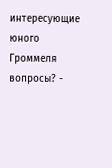интересующие юного Громмеля вопросы? -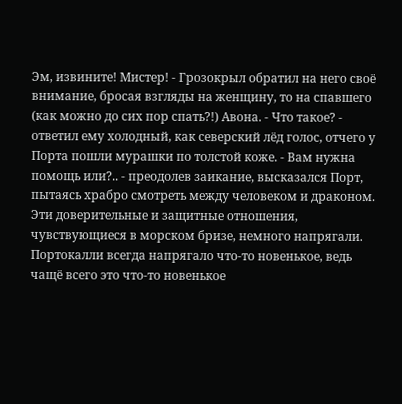Эм, извините! Мистер! - Грозокрыл обратил на него своё внимание, бросая взгляды на женщину, то на спавшего (как можно до сих пор спать?!) Авона. - Что такое? - ответил ему холодный, как северский лёд голос, отчего у Порта пошли мурашки по толстой коже. - Вам нужна помощь или?.. - преодолев заикание, высказался Порт, пытаясь храбро смотреть между человеком и драконом. Эти доверительные и защитные отношения, чувствующиеся в морском бризе, немного напрягали. Портокалли всегда напрягало что-то новенькое, ведь чащё всего это что-то новенькое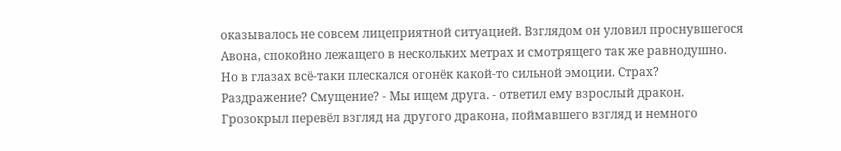оказывалось не совсем лицеприятной ситуацией. Взглядом он уловил проснувшегося Авона, спокойно лежащего в нескольких метрах и смотрящего так же равнодушно. Но в глазах всё-таки плескался огонёк какой-то сильной эмоции. Страх? Раздражение? Смущение? - Мы ищем друга. - ответил ему взрослый дракон. Грозокрыл перевёл взгляд на другого дракона, поймавшего взгляд и немного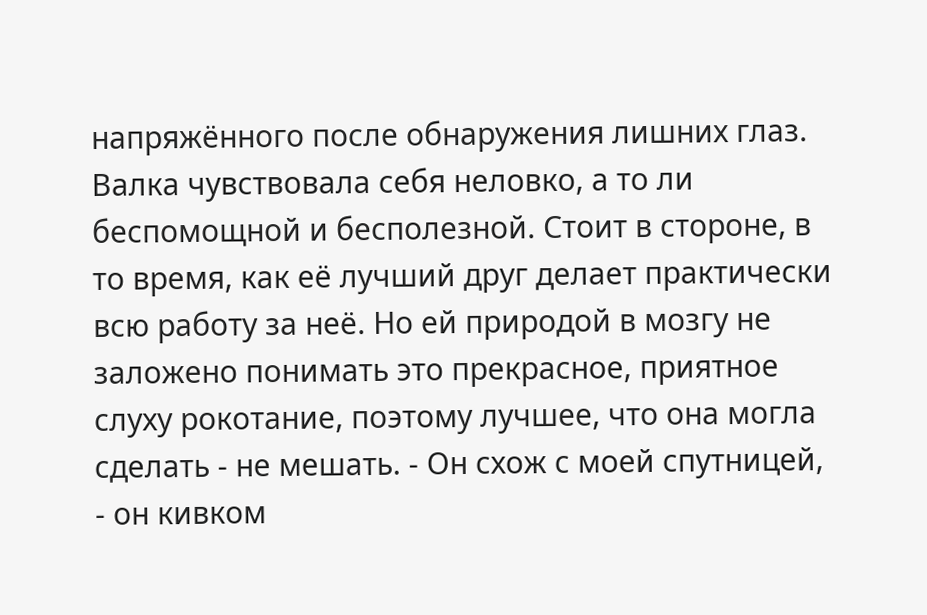напряжённого после обнаружения лишних глаз. Валка чувствовала себя неловко, а то ли беспомощной и бесполезной. Стоит в стороне, в то время, как её лучший друг делает практически всю работу за неё. Но ей природой в мозгу не заложено понимать это прекрасное, приятное слуху рокотание, поэтому лучшее, что она могла сделать - не мешать. - Он схож с моей спутницей, - он кивком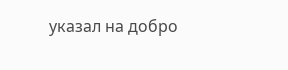указал на добро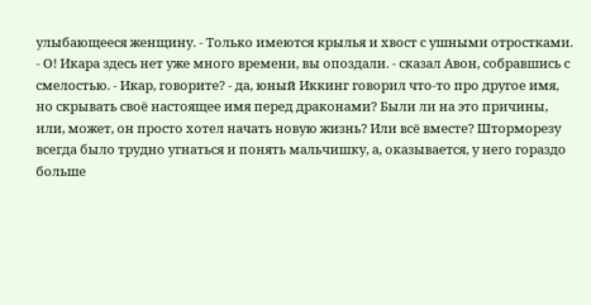улыбающееся женщину. - Только имеются крылья и хвост с ушными отростками. - О! Икара здесь нет уже много времени, вы опоздали. - сказал Авон, собравшись с смелостью. - Икар, говорите? - да, юный Иккинг говорил что-то про другое имя, но скрывать своё настоящее имя перед драконами? Были ли на это причины, или, может, он просто хотел начать новую жизнь? Или всё вместе? Шторморезу всегда было трудно угнаться и понять мальчишку, а, оказывается, у него гораздо больше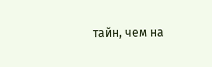тайн, чем на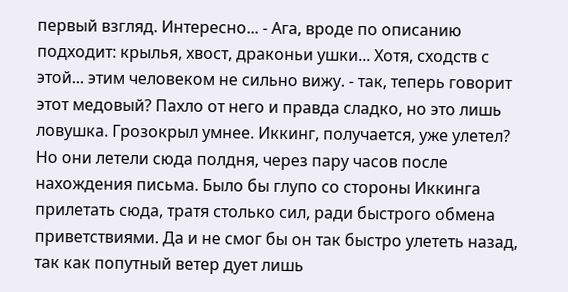первый взгляд. Интересно... - Ага, вроде по описанию подходит: крылья, хвост, драконьи ушки... Хотя, сходств с этой... этим человеком не сильно вижу. - так, теперь говорит этот медовый? Пахло от него и правда сладко, но это лишь ловушка. Грозокрыл умнее. Иккинг, получается, уже улетел? Но они летели сюда полдня, через пару часов после нахождения письма. Было бы глупо со стороны Иккинга прилетать сюда, тратя столько сил, ради быстрого обмена приветствиями. Да и не смог бы он так быстро улететь назад, так как попутный ветер дует лишь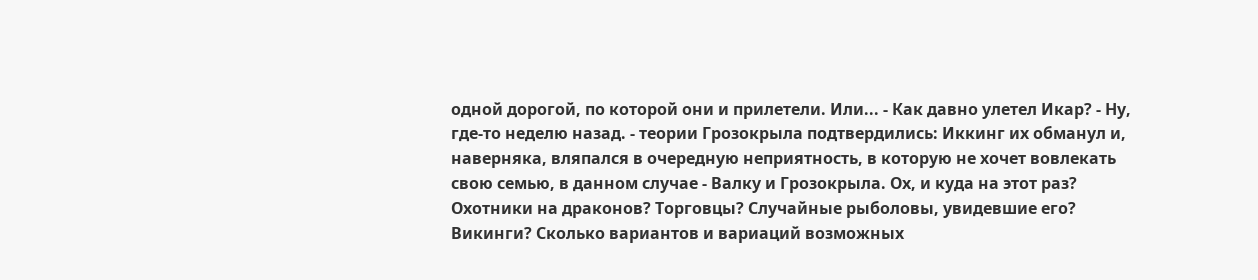одной дорогой, по которой они и прилетели. Или... - Как давно улетел Икар? - Ну, где-то неделю назад. - теории Грозокрыла подтвердились: Иккинг их обманул и, наверняка, вляпался в очередную неприятность, в которую не хочет вовлекать свою семью, в данном случае - Валку и Грозокрыла. Ох, и куда на этот раз? Охотники на драконов? Торговцы? Случайные рыболовы, увидевшие его? Викинги? Сколько вариантов и вариаций возможных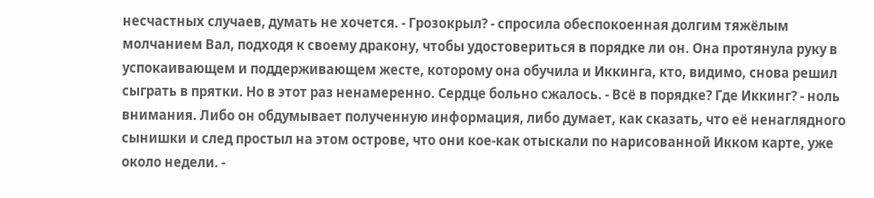несчастных случаев, думать не хочется. - Грозокрыл? - спросила обеспокоенная долгим тяжёлым молчанием Вал, подходя к своему дракону, чтобы удостовериться в порядке ли он. Она протянула руку в успокаивающем и поддерживающем жесте, которому она обучила и Иккинга, кто, видимо, снова решил сыграть в прятки. Но в этот раз ненамеренно. Сердце больно сжалось. - Всё в порядке? Где Иккинг? - ноль внимания. Либо он обдумывает полученную информация, либо думает, как сказать, что её ненаглядного сынишки и след простыл на этом острове, что они кое-как отыскали по нарисованной Икком карте, уже около недели. -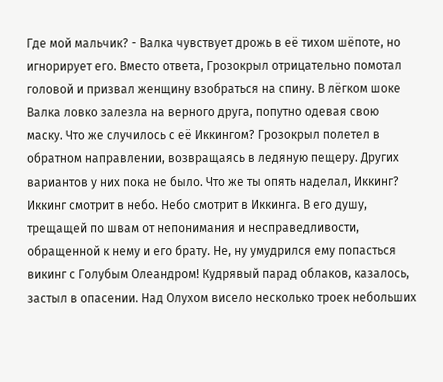Где мой мальчик? - Валка чувствует дрожь в её тихом шёпоте, но игнорирует его. Вместо ответа, Грозокрыл отрицательно помотал головой и призвал женщину взобраться на спину. В лёгком шоке Валка ловко залезла на верного друга, попутно одевая свою маску. Что же случилось с её Иккингом? Грозокрыл полетел в обратном направлении, возвращаясь в ледяную пещеру. Других вариантов у них пока не было. Что же ты опять наделал, Иккинг? Иккинг смотрит в небо. Небо смотрит в Иккинга. В его душу, трещащей по швам от непонимания и несправедливости, обращенной к нему и его брату. Не, ну умудрился ему попасться викинг с Голубым Олеандром! Кудрявый парад облаков, казалось, застыл в опасении. Над Олухом висело несколько троек небольших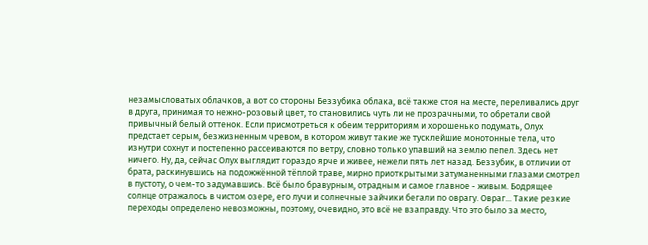незамысловатых облачков, а вот со стороны Беззубика облака, всё также стоя на месте, переливались друг в друга, принимая то нежно-розовый цвет, то становились чуть ли не прозрачными, то обретали свой привычный белый оттенок. Если присмотреться к обеим территориям и хорошенько подумать, Олух предстает серым, безжизненным чревом, в котором живут такие же тусклейшие монотонные тела, что изнутри сохнут и постепенно рассеиваются по ветру, словно только упавший на землю пепел. Здесь нет ничего. Ну, да, сейчас Олух выглядит гораздо ярче и живее, нежели пять лет назад. Беззубик, в отличии от брата, раскинувшись на подожжённой тёплой траве, мирно приоткрытыми затуманенными глазами смотрел в пустоту, о чем-то задумавшись. Всё было бравурным, отрадным и самое главное - живым. Бодрящее солнце отражалось в чистом озере, его лучи и солнечные зайчики бегали по оврагу. Овраг... Такие резкие переходы определено невозможны, поэтому, очевидно, это всё не взаправду. Что это было за место,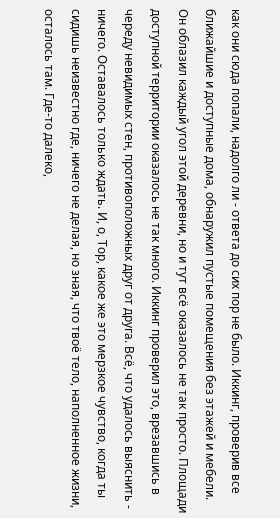как они сюда попали, надолго ли - ответа до сих пор не было. Иккинг, проверив все ближайшие и доступные дома, обнаружил пустые помещения без этажей и мебели. Он облазил каждый угол этой деревни, но и тут всё оказалось не так просто. Площади доступной территории оказалось не так много. Иккинг проверил это, врезавшись в череду невидимых стен, противоположных друг от друга. Всё, что удалось выяснить - ничего. Оставалось только ждать. И, о, Тор, какое же это мерзкое чувство, когда ты сидишь неизвестно где, ничего не делая, но зная, что твоё тело, наполненное жизни, осталось там. Где-то далеко,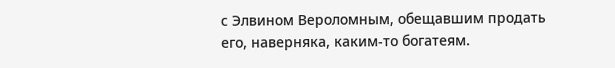с Элвином Вероломным, обещавшим продать его, наверняка, каким-то богатеям.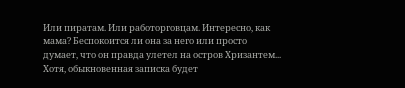Или пиратам. Или работорговцам. Интересно, как мама? Беспокоится ли она за него или просто думает, что он правда улетел на остров Хризантем... Хотя, обыкновенная записка будет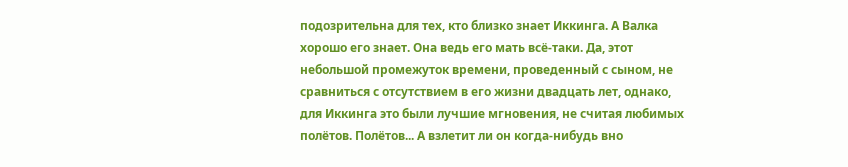подозрительна для тех, кто близко знает Иккинга. А Валка хорошо его знает. Она ведь его мать всё-таки. Да, этот небольшой промежуток времени, проведенный с сыном, не сравниться с отсутствием в его жизни двадцать лет, однако, для Иккинга это были лучшие мгновения, не считая любимых полётов. Полётов... А взлетит ли он когда-нибудь вно